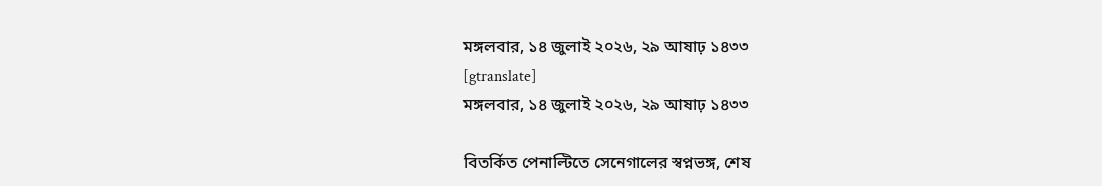মঙ্গলবার, ১৪ জুলাই ২০২৬, ২৯ আষাঢ় ১৪৩৩
[gtranslate]
মঙ্গলবার, ১৪ জুলাই ২০২৬, ২৯ আষাঢ় ১৪৩৩

বিতর্কিত পেনাল্টিতে সেনেগালের স্বপ্নভঙ্গ, শেষ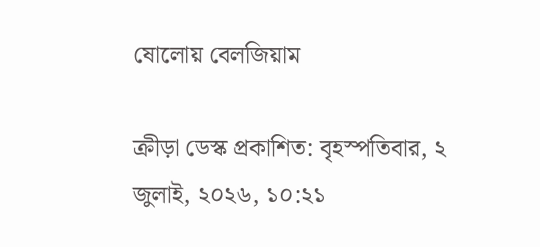ষোলোয় বেলজিয়াম

ক্রীড়া ডেস্ক প্রকাশিত: বৃহস্পতিবার, ২ জুলাই, ২০২৬, ১০:২১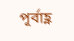পূর্বাহ্ণ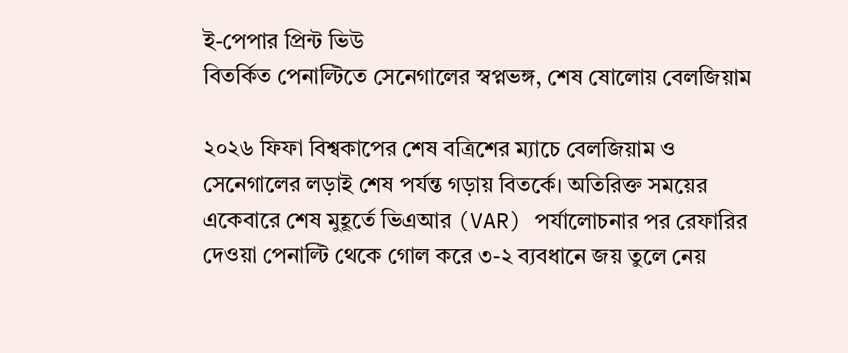ই-পেপার প্রিন্ট ভিউ
বিতর্কিত পেনাল্টিতে সেনেগালের স্বপ্নভঙ্গ, শেষ ষোলোয় বেলজিয়াম

২০২৬ ফিফা বিশ্বকাপের শেষ বত্রিশের ম্যাচে বেলজিয়াম ও সেনেগালের লড়াই শেষ পর্যন্ত গড়ায় বিতর্কে। অতিরিক্ত সময়ের একেবারে শেষ মুহূর্তে ভিএআর (VAR) পর্যালোচনার পর রেফারির দেওয়া পেনাল্টি থেকে গোল করে ৩-২ ব্যবধানে জয় তুলে নেয়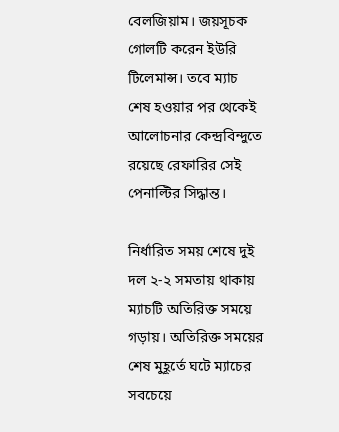বেলজিয়াম। জয়সূচক গোলটি করেন ইউরি টিলেমান্স। তবে ম্যাচ শেষ হওয়ার পর থেকেই আলোচনার কেন্দ্রবিন্দুতে রয়েছে রেফারির সেই পেনাল্টির সিদ্ধান্ত।

নির্ধারিত সময় শেষে দুই দল ২-২ সমতায় থাকায় ম্যাচটি অতিরিক্ত সময়ে গড়ায়। অতিরিক্ত সময়ের শেষ মুহূর্তে ঘটে ম্যাচের সবচেয়ে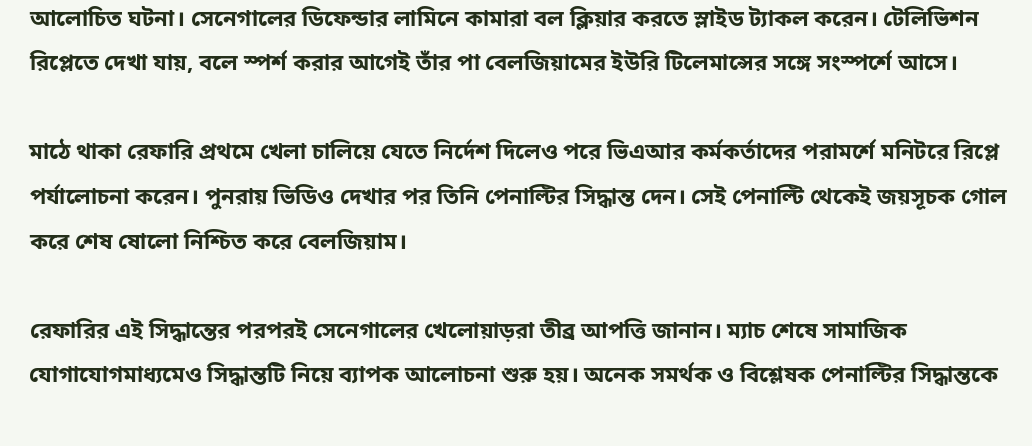আলোচিত ঘটনা। সেনেগালের ডিফেন্ডার লামিনে কামারা বল ক্লিয়ার করতে স্লাইড ট্যাকল করেন। টেলিভিশন রিপ্লেতে দেখা যায়, বলে স্পর্শ করার আগেই তাঁর পা বেলজিয়ামের ইউরি টিলেমান্সের সঙ্গে সংস্পর্শে আসে।

মাঠে থাকা রেফারি প্রথমে খেলা চালিয়ে যেতে নির্দেশ দিলেও পরে ভিএআর কর্মকর্তাদের পরামর্শে মনিটরে রিপ্লে পর্যালোচনা করেন। পুনরায় ভিডিও দেখার পর তিনি পেনাল্টির সিদ্ধান্ত দেন। সেই পেনাল্টি থেকেই জয়সূচক গোল করে শেষ ষোলো নিশ্চিত করে বেলজিয়াম।

রেফারির এই সিদ্ধান্তের পরপরই সেনেগালের খেলোয়াড়রা তীব্র আপত্তি জানান। ম্যাচ শেষে সামাজিক যোগাযোগমাধ্যমেও সিদ্ধান্তটি নিয়ে ব্যাপক আলোচনা শুরু হয়। অনেক সমর্থক ও বিশ্লেষক পেনাল্টির সিদ্ধান্তকে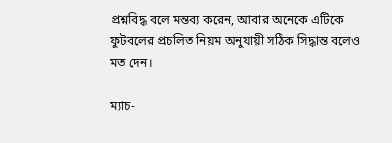প্রশ্নবিদ্ধ বলে মন্তব্য করেন, আবার অনেকে এটিকে ফুটবলের প্রচলিত নিয়ম অনুযায়ী সঠিক সিদ্ধান্ত বলেও মত দেন।

ম্যাচ-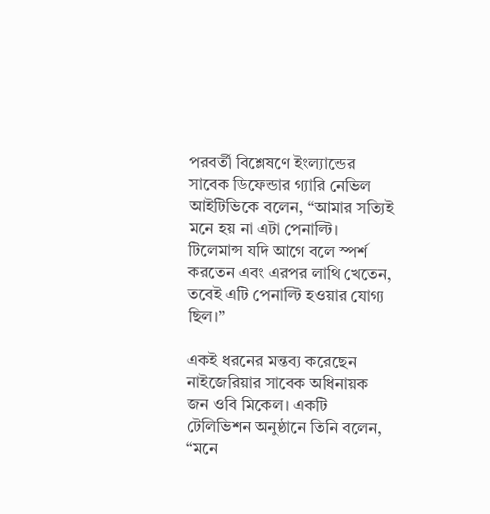পরবর্তী বিশ্লেষণে ইংল্যান্ডের সাবেক ডিফেন্ডার গ্যারি নেভিল আইটিভিকে বলেন, “আমার সত্যিই মনে হয় না এটা পেনাল্টি। টিলেমান্স যদি আগে বলে স্পর্শ করতেন এবং এরপর লাথি খেতেন, তবেই এটি পেনাল্টি হওয়ার যোগ্য ছিল।”

একই ধরনের মন্তব্য করেছেন নাইজেরিয়ার সাবেক অধিনায়ক জন ওবি মিকেল। একটি টেলিভিশন অনুষ্ঠানে তিনি বলেন, “মনে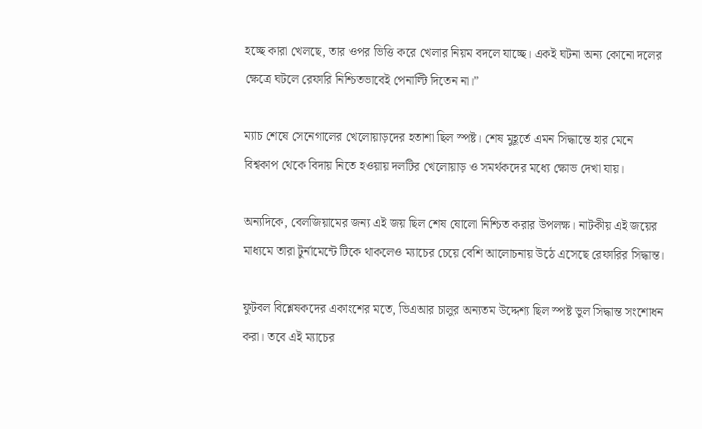হচ্ছে কারা খেলছে, তার ওপর ভিত্তি করে খেলার নিয়ম বদলে যাচ্ছে। একই ঘটনা অন্য কোনো দলের ক্ষেত্রে ঘটলে রেফারি নিশ্চিতভাবেই পেনাল্টি দিতেন না।”

ম্যাচ শেষে সেনেগালের খেলোয়াড়দের হতাশা ছিল স্পষ্ট। শেষ মুহূর্তে এমন সিদ্ধান্তে হার মেনে বিশ্বকাপ থেকে বিদায় নিতে হওয়ায় দলটির খেলোয়াড় ও সমর্থকদের মধ্যে ক্ষোভ দেখা যায়।

অন্যদিকে, বেলজিয়ামের জন্য এই জয় ছিল শেষ ষোলো নিশ্চিত করার উপলক্ষ। নাটকীয় এই জয়ের মাধ্যমে তারা টুর্নামেন্টে টিকে থাকলেও ম্যাচের চেয়ে বেশি আলোচনায় উঠে এসেছে রেফারির সিদ্ধান্ত।

ফুটবল বিশ্লেষকদের একাংশের মতে, ভিএআর চালুর অন্যতম উদ্দেশ্য ছিল স্পষ্ট ভুল সিদ্ধান্ত সংশোধন করা। তবে এই ম্যাচের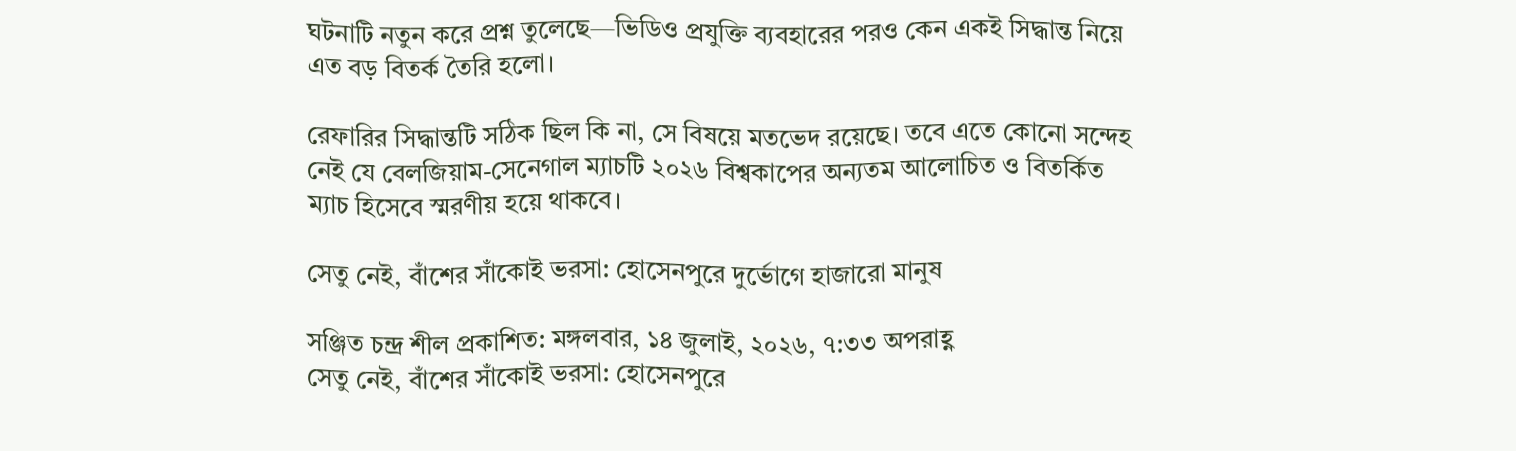ঘটনাটি নতুন করে প্রশ্ন তুলেছে—ভিডিও প্রযুক্তি ব্যবহারের পরও কেন একই সিদ্ধান্ত নিয়ে এত বড় বিতর্ক তৈরি হলো।

রেফারির সিদ্ধান্তটি সঠিক ছিল কি না, সে বিষয়ে মতভেদ রয়েছে। তবে এতে কোনো সন্দেহ নেই যে বেলজিয়াম-সেনেগাল ম্যাচটি ২০২৬ বিশ্বকাপের অন্যতম আলোচিত ও বিতর্কিত ম্যাচ হিসেবে স্মরণীয় হয়ে থাকবে।

সেতু নেই, বাঁশের সাঁকোই ভরসা: হোসেনপুরে দুর্ভোগে হাজারো মানুষ

সঞ্জিত চন্দ্র শীল প্রকাশিত: মঙ্গলবার, ১৪ জুলাই, ২০২৬, ৭:৩৩ অপরাহ্ণ
সেতু নেই, বাঁশের সাঁকোই ভরসা: হোসেনপুরে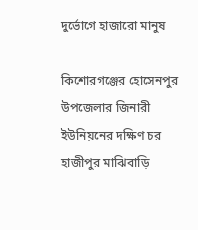দুর্ভোগে হাজারো মানুষ

কিশোরগঞ্জের হোসেনপুর উপজেলার জিনারী ইউনিয়নের দক্ষিণ চর হাজীপুর মাঝিবাড়ি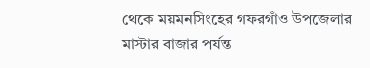থেকে ময়মনসিংহের গফরগাঁও উপজেলার মাস্টার বাজার পর্যন্ত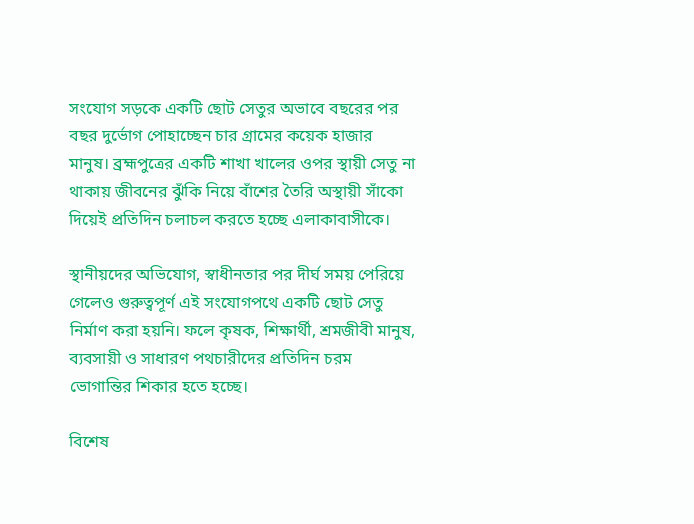সংযোগ সড়কে একটি ছোট সেতুর অভাবে বছরের পর বছর দুর্ভোগ পোহাচ্ছেন চার গ্রামের কয়েক হাজার মানুষ। ব্রহ্মপুত্রের একটি শাখা খালের ওপর স্থায়ী সেতু না থাকায় জীবনের ঝুঁকি নিয়ে বাঁশের তৈরি অস্থায়ী সাঁকো দিয়েই প্রতিদিন চলাচল করতে হচ্ছে এলাকাবাসীকে।

স্থানীয়দের অভিযোগ, স্বাধীনতার পর দীর্ঘ সময় পেরিয়ে গেলেও গুরুত্বপূর্ণ এই সংযোগপথে একটি ছোট সেতু নির্মাণ করা হয়নি। ফলে কৃষক, শিক্ষার্থী, শ্রমজীবী মানুষ, ব্যবসায়ী ও সাধারণ পথচারীদের প্রতিদিন চরম ভোগান্তির শিকার হতে হচ্ছে।

বিশেষ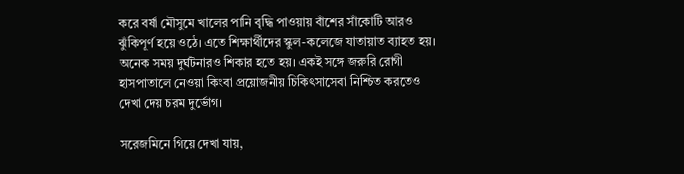করে বর্ষা মৌসুমে খালের পানি বৃদ্ধি পাওয়ায় বাঁশের সাঁকোটি আরও ঝুঁকিপূর্ণ হয়ে ওঠে। এতে শিক্ষার্থীদের স্কুল-কলেজে যাতায়াত ব্যাহত হয়। অনেক সময় দুর্ঘটনারও শিকার হতে হয়। একই সঙ্গে জরুরি রোগী হাসপাতালে নেওয়া কিংবা প্রয়োজনীয় চিকিৎসাসেবা নিশ্চিত করতেও দেখা দেয় চরম দুর্ভোগ।

সরেজমিনে গিয়ে দেখা যায়,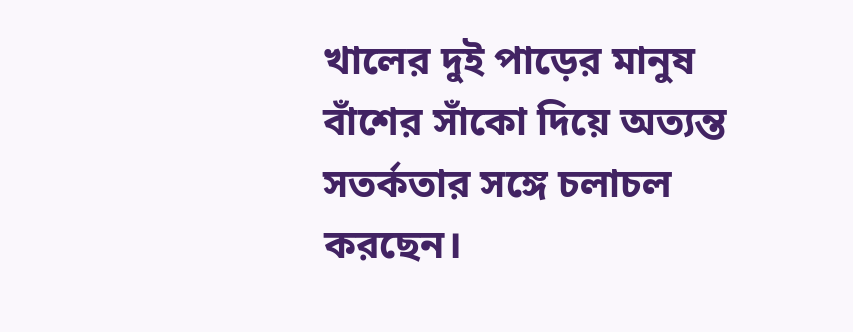খালের দুই পাড়ের মানুষ বাঁশের সাঁকো দিয়ে অত্যন্ত সতর্কতার সঙ্গে চলাচল করছেন।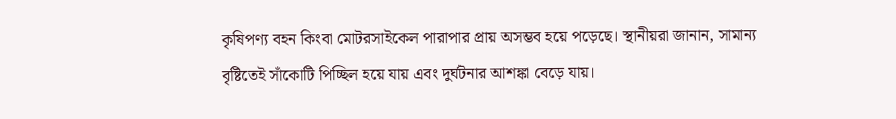কৃষিপণ্য বহন কিংবা মোটরসাইকেল পারাপার প্রায় অসম্ভব হয়ে পড়েছে। স্থানীয়রা জানান, সামান্য বৃষ্টিতেই সাঁকোটি পিচ্ছিল হয়ে যায় এবং দুর্ঘটনার আশঙ্কা বেড়ে যায়।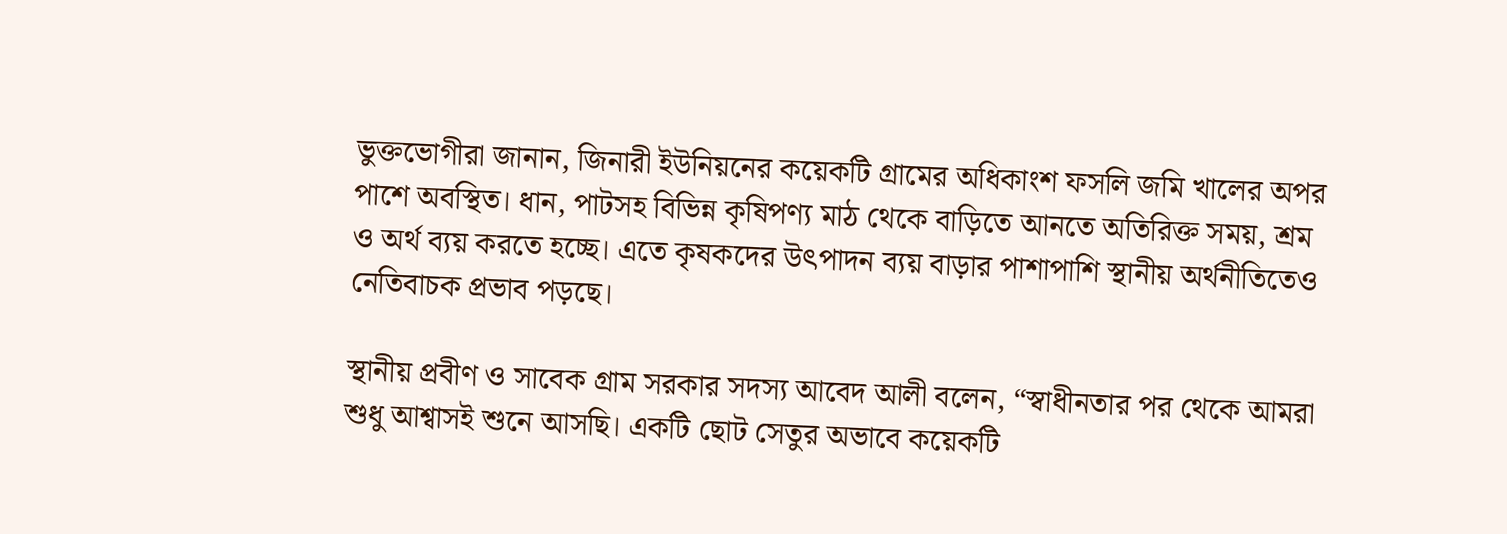ভুক্তভোগীরা জানান, জিনারী ইউনিয়নের কয়েকটি গ্রামের অধিকাংশ ফসলি জমি খালের অপর পাশে অবস্থিত। ধান, পাটসহ বিভিন্ন কৃষিপণ্য মাঠ থেকে বাড়িতে আনতে অতিরিক্ত সময়, শ্রম ও অর্থ ব্যয় করতে হচ্ছে। এতে কৃষকদের উৎপাদন ব্যয় বাড়ার পাশাপাশি স্থানীয় অর্থনীতিতেও নেতিবাচক প্রভাব পড়ছে।

স্থানীয় প্রবীণ ও সাবেক গ্রাম সরকার সদস্য আবেদ আলী বলেন, “স্বাধীনতার পর থেকে আমরা শুধু আশ্বাসই শুনে আসছি। একটি ছোট সেতুর অভাবে কয়েকটি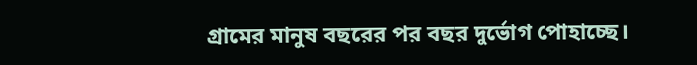গ্রামের মানুষ বছরের পর বছর দুর্ভোগ পোহাচ্ছে।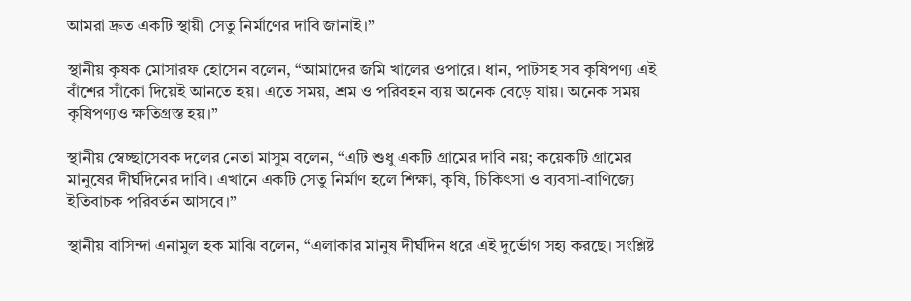আমরা দ্রুত একটি স্থায়ী সেতু নির্মাণের দাবি জানাই।”

স্থানীয় কৃষক মোসারফ হোসেন বলেন, “আমাদের জমি খালের ওপারে। ধান, পাটসহ সব কৃষিপণ্য এই বাঁশের সাঁকো দিয়েই আনতে হয়। এতে সময়, শ্রম ও পরিবহন ব্যয় অনেক বেড়ে যায়। অনেক সময় কৃষিপণ্যও ক্ষতিগ্রস্ত হয়।”

স্থানীয় স্বেচ্ছাসেবক দলের নেতা মাসুম বলেন, “এটি শুধু একটি গ্রামের দাবি নয়; কয়েকটি গ্রামের মানুষের দীর্ঘদিনের দাবি। এখানে একটি সেতু নির্মাণ হলে শিক্ষা, কৃষি, চিকিৎসা ও ব্যবসা-বাণিজ্যে ইতিবাচক পরিবর্তন আসবে।”

স্থানীয় বাসিন্দা এনামুল হক মাঝি বলেন, “এলাকার মানুষ দীর্ঘদিন ধরে এই দুর্ভোগ সহ্য করছে। সংশ্লিষ্ট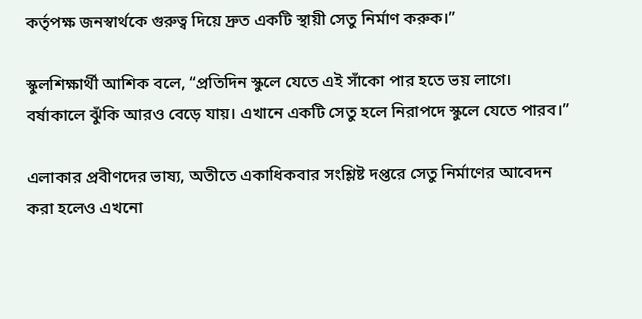কর্তৃপক্ষ জনস্বার্থকে গুরুত্ব দিয়ে দ্রুত একটি স্থায়ী সেতু নির্মাণ করুক।”

স্কুলশিক্ষার্থী আশিক বলে, “প্রতিদিন স্কুলে যেতে এই সাঁকো পার হতে ভয় লাগে। বর্ষাকালে ঝুঁকি আরও বেড়ে যায়। এখানে একটি সেতু হলে নিরাপদে স্কুলে যেতে পারব।”

এলাকার প্রবীণদের ভাষ্য, অতীতে একাধিকবার সংশ্লিষ্ট দপ্তরে সেতু নির্মাণের আবেদন করা হলেও এখনো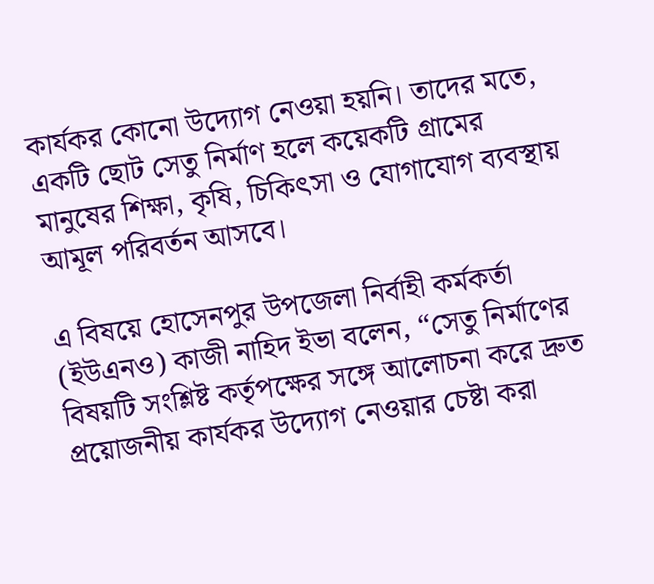কার্যকর কোনো উদ্যোগ নেওয়া হয়নি। তাদের মতে, একটি ছোট সেতু নির্মাণ হলে কয়েকটি গ্রামের মানুষের শিক্ষা, কৃষি, চিকিৎসা ও যোগাযোগ ব্যবস্থায় আমূল পরিবর্তন আসবে।

এ বিষয়ে হোসেনপুর উপজেলা নির্বাহী কর্মকর্তা (ইউএনও) কাজী নাহিদ ইভা বলেন, “সেতু নির্মাণের বিষয়টি সংশ্লিষ্ট কর্তৃপক্ষের সঙ্গে আলোচনা করে দ্রুত প্রয়োজনীয় কার্যকর উদ্যোগ নেওয়ার চেষ্টা করা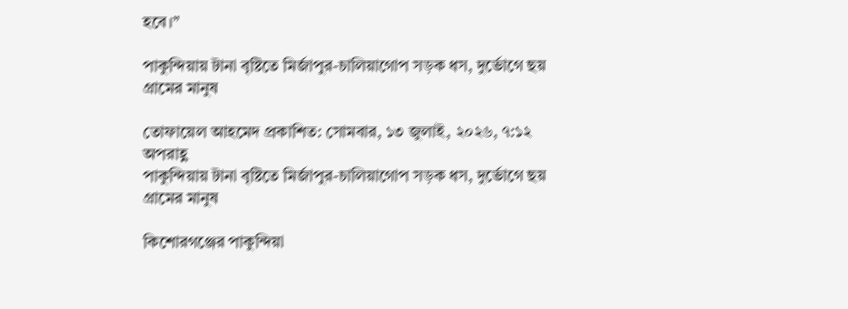হবে।”

পাকুন্দিয়ায় টানা বৃষ্টিতে মির্জাপুর-চালিয়াগোপ সড়ক ধস, দুর্ভোগে ছয় গ্রামের মানুষ

তোফায়েল আহমেদ প্রকাশিত: সোমবার, ১৩ জুলাই, ২০২৬, ৭:১২ অপরাহ্ণ
পাকুন্দিয়ায় টানা বৃষ্টিতে মির্জাপুর-চালিয়াগোপ সড়ক ধস, দুর্ভোগে ছয় গ্রামের মানুষ

কিশোরগঞ্জের পাকুন্দিয়া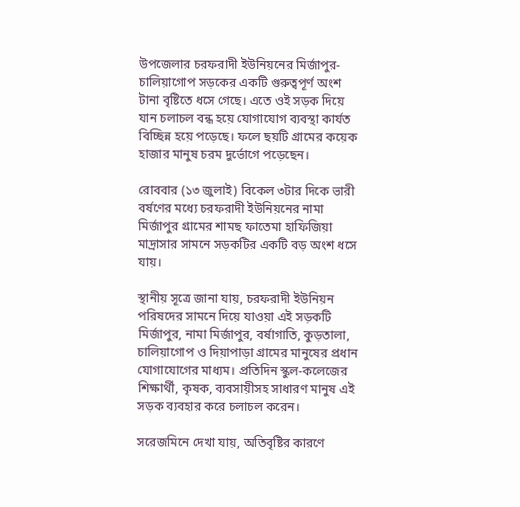উপজেলার চরফরাদী ইউনিয়নের মির্জাপুর-চালিয়াগোপ সড়কের একটি গুরুত্বপূর্ণ অংশ টানা বৃষ্টিতে ধসে গেছে। এতে ওই সড়ক দিয়ে যান চলাচল বন্ধ হয়ে যোগাযোগ ব্যবস্থা কার্যত বিচ্ছিন্ন হয়ে পড়েছে। ফলে ছয়টি গ্রামের কয়েক হাজার মানুষ চরম দুর্ভোগে পড়েছেন।

রোববার (১৩ জুলাই) বিকেল ৩টার দিকে ভারী বর্ষণের মধ্যে চরফরাদী ইউনিয়নের নামা মির্জাপুর গ্রামের শামছ ফাতেমা হাফিজিয়া মাদ্রাসার সামনে সড়কটির একটি বড় অংশ ধসে যায়।

স্থানীয় সূত্রে জানা যায়, চরফরাদী ইউনিয়ন পরিষদের সামনে দিয়ে যাওয়া এই সড়কটি মির্জাপুর, নামা মির্জাপুর, বর্ষাগাতি, কুড়তালা, চালিয়াগোপ ও দিয়াপাড়া গ্রামের মানুষের প্রধান যোগাযোগের মাধ্যম। প্রতিদিন স্কুল-কলেজের শিক্ষার্থী, কৃষক, ব্যবসায়ীসহ সাধারণ মানুষ এই সড়ক ব্যবহার করে চলাচল করেন।

সরেজমিনে দেখা যায়, অতিবৃষ্টির কারণে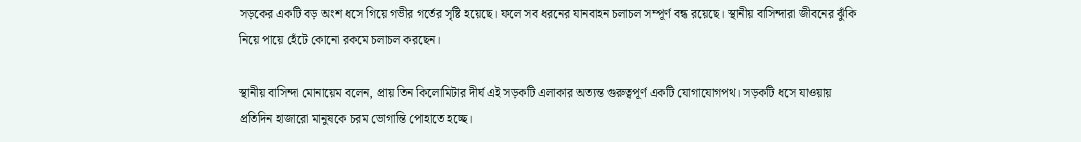সড়কের একটি বড় অংশ ধসে গিয়ে গভীর গর্তের সৃষ্টি হয়েছে। ফলে সব ধরনের যানবাহন চলাচল সম্পূর্ণ বন্ধ রয়েছে। স্থানীয় বাসিন্দারা জীবনের ঝুঁকি নিয়ে পায়ে হেঁটে কোনো রকমে চলাচল করছেন।

স্থানীয় বাসিন্দা মোনায়েম বলেন, প্রায় তিন কিলোমিটার দীর্ঘ এই সড়কটি এলাকার অত্যন্ত গুরুত্বপূর্ণ একটি যোগাযোগপথ। সড়কটি ধসে যাওয়ায় প্রতিদিন হাজারো মানুষকে চরম ভোগান্তি পোহাতে হচ্ছে।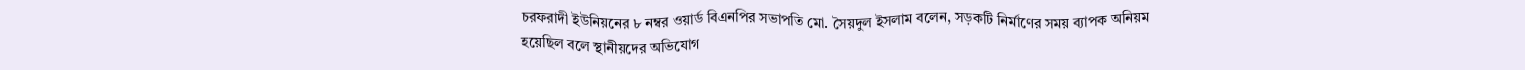চরফরাদী ইউনিয়নের ৮ নম্বর ওয়ার্ড বিএনপির সভাপতি মো. সৈয়দুল ইসলাম বলেন, সড়কটি নির্মাণের সময় ব্যাপক অনিয়ম হয়েছিল বলে স্থানীয়দের অভিযোগ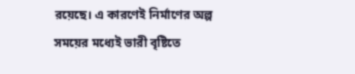রয়েছে। এ কারণেই নির্মাণের অল্প সময়ের মধ্যেই ভারী বৃষ্টিতে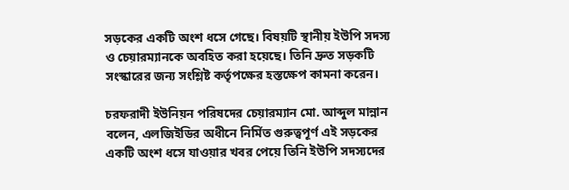সড়কের একটি অংশ ধসে গেছে। বিষয়টি স্থানীয় ইউপি সদস্য ও চেয়ারম্যানকে অবহিত করা হয়েছে। তিনি দ্রুত সড়কটি সংস্কারের জন্য সংশ্লিষ্ট কর্তৃপক্ষের হস্তক্ষেপ কামনা করেন।

চরফরাদী ইউনিয়ন পরিষদের চেয়ারম্যান মো. আব্দুল মান্নান বলেন, এলজিইডির অধীনে নির্মিত গুরুত্বপূর্ণ এই সড়কের একটি অংশ ধসে যাওয়ার খবর পেয়ে তিনি ইউপি সদস্যদের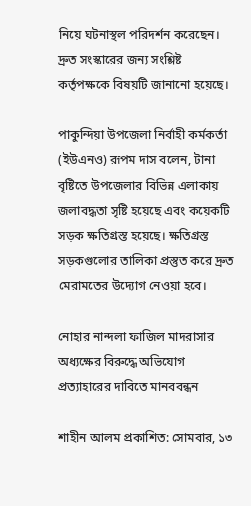নিয়ে ঘটনাস্থল পরিদর্শন করেছেন। দ্রুত সংস্কারের জন্য সংশ্লিষ্ট কর্তৃপক্ষকে বিষয়টি জানানো হয়েছে।

পাকুন্দিয়া উপজেলা নির্বাহী কর্মকর্তা (ইউএনও) রূপম দাস বলেন, টানা বৃষ্টিতে উপজেলার বিভিন্ন এলাকায় জলাবদ্ধতা সৃষ্টি হয়েছে এবং কয়েকটি সড়ক ক্ষতিগ্রস্ত হয়েছে। ক্ষতিগ্রস্ত সড়কগুলোর তালিকা প্রস্তুত করে দ্রুত মেরামতের উদ্যোগ নেওয়া হবে।

নোহার নান্দলা ফাজিল মাদরাসার অধ্যক্ষের বিরুদ্ধে অভিযোগ প্রত্যাহারের দাবিতে মানববন্ধন

শাহীন আলম প্রকাশিত: সোমবার, ১৩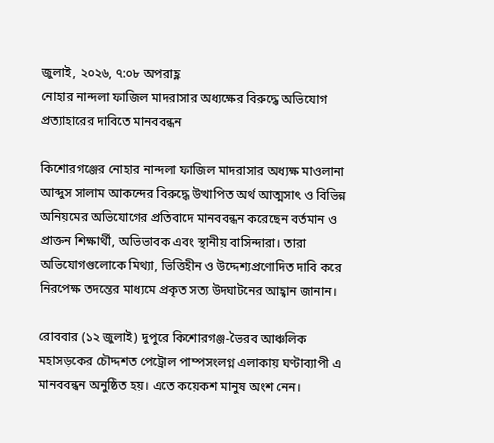জুলাই, ২০২৬, ৭:০৮ অপরাহ্ণ
নোহার নান্দলা ফাজিল মাদরাসার অধ্যক্ষের বিরুদ্ধে অভিযোগ প্রত্যাহারের দাবিতে মানববন্ধন

কিশোরগঞ্জের নোহার নান্দলা ফাজিল মাদরাসার অধ্যক্ষ মাওলানা আব্দুস সালাম আকন্দের বিরুদ্ধে উত্থাপিত অর্থ আত্মসাৎ ও বিভিন্ন অনিয়মের অভিযোগের প্রতিবাদে মানববন্ধন করেছেন বর্তমান ও প্রাক্তন শিক্ষার্থী, অভিভাবক এবং স্থানীয় বাসিন্দারা। তারা অভিযোগগুলোকে মিথ্যা, ভিত্তিহীন ও উদ্দেশ্যপ্রণোদিত দাবি করে নিরপেক্ষ তদন্তের মাধ্যমে প্রকৃত সত্য উদ্ঘাটনের আহ্বান জানান।

রোববার (১২ জুলাই) দুপুরে কিশোরগঞ্জ-ভৈরব আঞ্চলিক মহাসড়কের চৌদ্দশত পেট্রোল পাম্পসংলগ্ন এলাকায় ঘণ্টাব্যাপী এ মানববন্ধন অনুষ্ঠিত হয়। এতে কয়েকশ মানুষ অংশ নেন।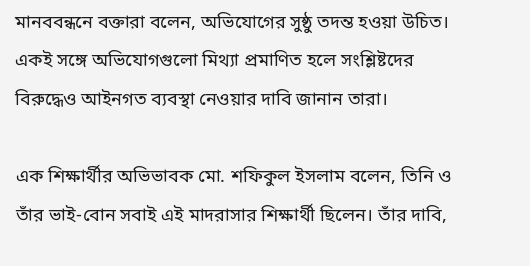মানববন্ধনে বক্তারা বলেন, অভিযোগের সুষ্ঠু তদন্ত হওয়া উচিত। একই সঙ্গে অভিযোগগুলো মিথ্যা প্রমাণিত হলে সংশ্লিষ্টদের বিরুদ্ধেও আইনগত ব্যবস্থা নেওয়ার দাবি জানান তারা।

এক শিক্ষার্থীর অভিভাবক মো. শফিকুল ইসলাম বলেন, তিনি ও তাঁর ভাই-বোন সবাই এই মাদরাসার শিক্ষার্থী ছিলেন। তাঁর দাবি,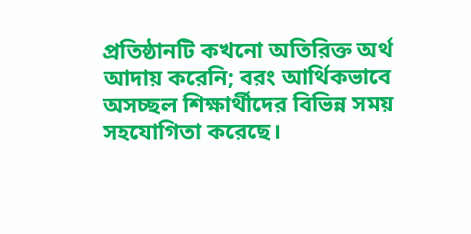প্রতিষ্ঠানটি কখনো অতিরিক্ত অর্থ আদায় করেনি; বরং আর্থিকভাবে অসচ্ছল শিক্ষার্থীদের বিভিন্ন সময় সহযোগিতা করেছে।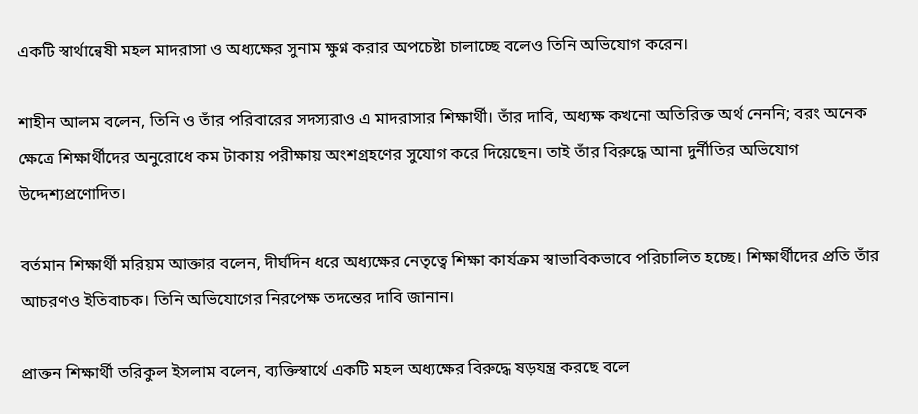একটি স্বার্থান্বেষী মহল মাদরাসা ও অধ্যক্ষের সুনাম ক্ষুণ্ন করার অপচেষ্টা চালাচ্ছে বলেও তিনি অভিযোগ করেন।

শাহীন আলম বলেন, তিনি ও তাঁর পরিবারের সদস্যরাও এ মাদরাসার শিক্ষার্থী। তাঁর দাবি, অধ্যক্ষ কখনো অতিরিক্ত অর্থ নেননি; বরং অনেক ক্ষেত্রে শিক্ষার্থীদের অনুরোধে কম টাকায় পরীক্ষায় অংশগ্রহণের সুযোগ করে দিয়েছেন। তাই তাঁর বিরুদ্ধে আনা দুর্নীতির অভিযোগ উদ্দেশ্যপ্রণোদিত।

বর্তমান শিক্ষার্থী মরিয়ম আক্তার বলেন, দীর্ঘদিন ধরে অধ্যক্ষের নেতৃত্বে শিক্ষা কার্যক্রম স্বাভাবিকভাবে পরিচালিত হচ্ছে। শিক্ষার্থীদের প্রতি তাঁর আচরণও ইতিবাচক। তিনি অভিযোগের নিরপেক্ষ তদন্তের দাবি জানান।

প্রাক্তন শিক্ষার্থী তরিকুল ইসলাম বলেন, ব্যক্তিস্বার্থে একটি মহল অধ্যক্ষের বিরুদ্ধে ষড়যন্ত্র করছে বলে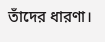তাঁদের ধারণা।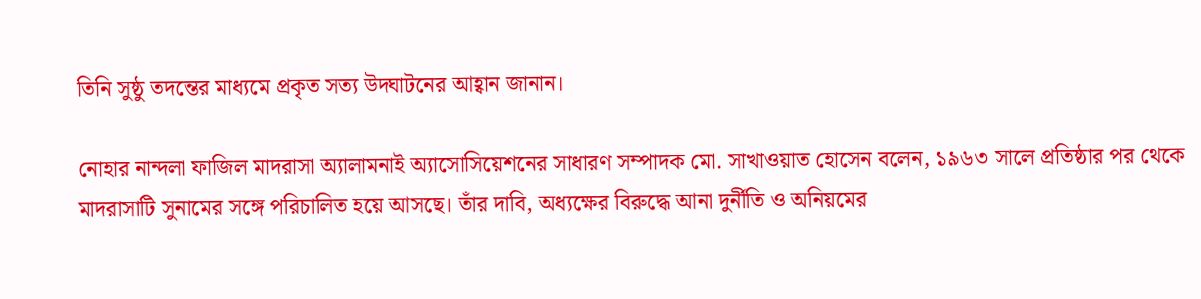তিনি সুষ্ঠু তদন্তের মাধ্যমে প্রকৃত সত্য উদ্ঘাটনের আহ্বান জানান।

নোহার নান্দলা ফাজিল মাদরাসা অ্যালামনাই অ্যাসোসিয়েশনের সাধারণ সম্পাদক মো. সাখাওয়াত হোসেন বলেন, ১৯৬৩ সালে প্রতিষ্ঠার পর থেকে মাদরাসাটি সুনামের সঙ্গে পরিচালিত হয়ে আসছে। তাঁর দাবি, অধ্যক্ষের বিরুদ্ধে আনা দুর্নীতি ও অনিয়মের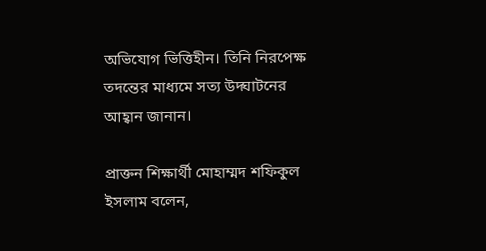অভিযোগ ভিত্তিহীন। তিনি নিরপেক্ষ তদন্তের মাধ্যমে সত্য উদ্ঘাটনের আহ্বান জানান।

প্রাক্তন শিক্ষার্থী মোহাম্মদ শফিকুল ইসলাম বলেন,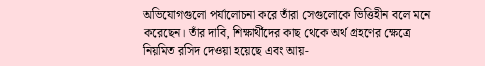অভিযোগগুলো পর্যালোচনা করে তাঁরা সেগুলোকে ভিত্তিহীন বলে মনে করেছেন। তাঁর দাবি, শিক্ষার্থীদের কাছ থেকে অর্থ গ্রহণের ক্ষেত্রে নিয়মিত রসিদ দেওয়া হয়েছে এবং আয়-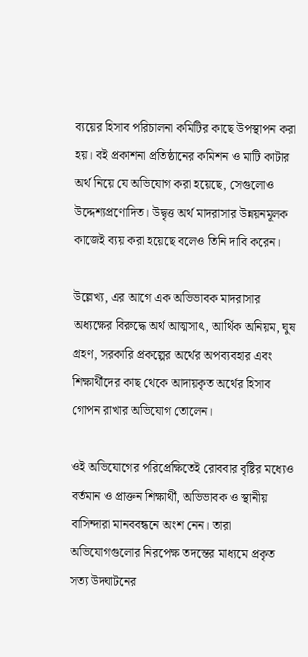ব্যয়ের হিসাব পরিচালনা কমিটির কাছে উপস্থাপন করা হয়। বই প্রকাশনা প্রতিষ্ঠানের কমিশন ও মাটি কাটার অর্থ নিয়ে যে অভিযোগ করা হয়েছে, সেগুলোও উদ্দেশ্যপ্রণোদিত। উদ্বৃত্ত অর্থ মাদরাসার উন্নয়নমূলক কাজেই ব্যয় করা হয়েছে বলেও তিনি দাবি করেন।

উল্লেখ্য, এর আগে এক অভিভাবক মাদরাসার অধ্যক্ষের বিরুদ্ধে অর্থ আত্মসাৎ, আর্থিক অনিয়ম, ঘুষ গ্রহণ, সরকারি প্রকল্পের অর্থের অপব্যবহার এবং শিক্ষার্থীদের কাছ থেকে আদায়কৃত অর্থের হিসাব গোপন রাখার অভিযোগ তোলেন।

ওই অভিযোগের পরিপ্রেক্ষিতেই রোববার বৃষ্টির মধ্যেও বর্তমান ও প্রাক্তন শিক্ষার্থী, অভিভাবক ও স্থানীয় বাসিন্দারা মানববন্ধনে অংশ নেন। তারা অভিযোগগুলোর নিরপেক্ষ তদন্তের মাধ্যমে প্রকৃত সত্য উদ্ঘাটনের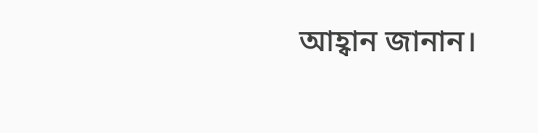আহ্বান জানান।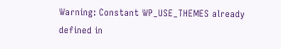Warning: Constant WP_USE_THEMES already defined in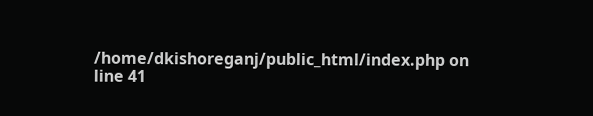/home/dkishoreganj/public_html/index.php on line 41